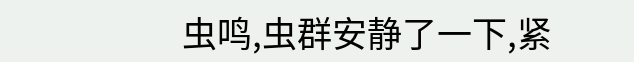虫鸣,虫群安静了一下,紧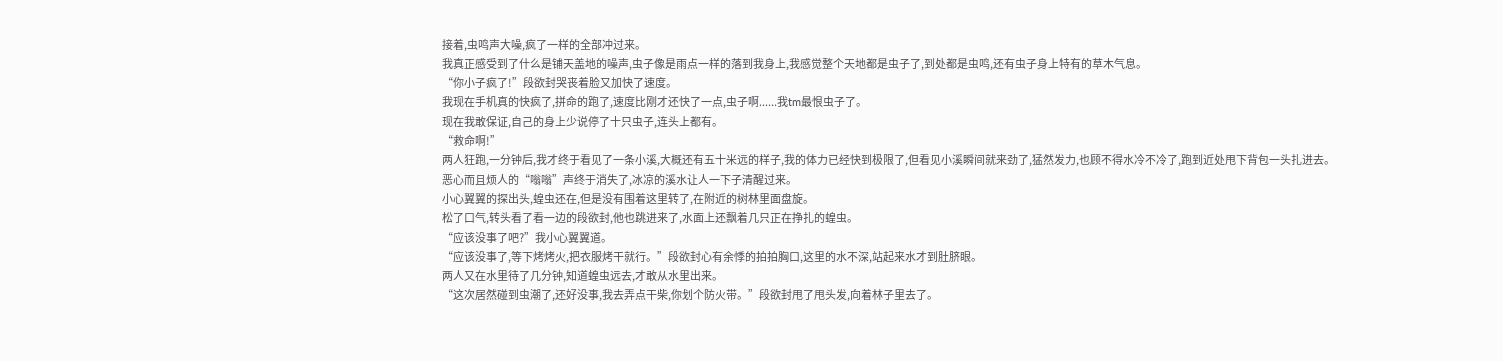接着,虫鸣声大噪,疯了一样的全部冲过来。
我真正感受到了什么是铺天盖地的噪声,虫子像是雨点一样的落到我身上,我感觉整个天地都是虫子了,到处都是虫鸣,还有虫子身上特有的草木气息。
“你小子疯了!”段欲封哭丧着脸又加快了速度。
我现在手机真的快疯了,拼命的跑了,速度比刚才还快了一点,虫子啊......我tm最恨虫子了。
现在我敢保证,自己的身上少说停了十只虫子,连头上都有。
“救命啊!”
两人狂跑,一分钟后,我才终于看见了一条小溪,大概还有五十米远的样子,我的体力已经快到极限了,但看见小溪瞬间就来劲了,猛然发力,也顾不得水冷不冷了,跑到近处甩下背包一头扎进去。
恶心而且烦人的“嗡嗡”声终于消失了,冰凉的溪水让人一下子清醒过来。
小心翼翼的探出头,蝗虫还在,但是没有围着这里转了,在附近的树林里面盘旋。
松了口气,转头看了看一边的段欲封,他也跳进来了,水面上还飘着几只正在挣扎的蝗虫。
“应该没事了吧?”我小心翼翼道。
“应该没事了,等下烤烤火,把衣服烤干就行。”段欲封心有余悸的拍拍胸口,这里的水不深,站起来水才到肚脐眼。
两人又在水里待了几分钟,知道蝗虫远去,才敢从水里出来。
“这次居然碰到虫潮了,还好没事,我去弄点干柴,你划个防火带。”段欲封甩了甩头发,向着林子里去了。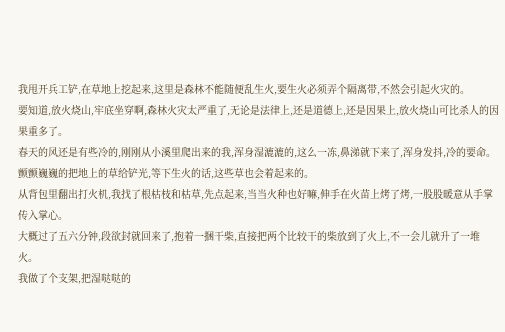我甩开兵工铲,在草地上挖起来,这里是森林不能随便乱生火,要生火必须弄个隔离带,不然会引起火灾的。
要知道,放火烧山,牢底坐穿啊,森林火灾太严重了,无论是法律上,还是道德上,还是因果上,放火烧山可比杀人的因果重多了。
春天的风还是有些冷的,刚刚从小溪里爬出来的我,浑身湿漉漉的,这么一冻,鼻涕就下来了,浑身发抖,冷的要命。
颤颤巍巍的把地上的草给铲光,等下生火的话,这些草也会着起来的。
从背包里翻出打火机,我找了根枯枝和枯草,先点起来,当当火种也好嘛,伸手在火苗上烤了烤,一股股暖意从手掌传入掌心。
大概过了五六分钟,段欲封就回来了,抱着一捆干柴,直接把两个比较干的柴放到了火上,不一会儿就升了一堆火。
我做了个支架,把湿哒哒的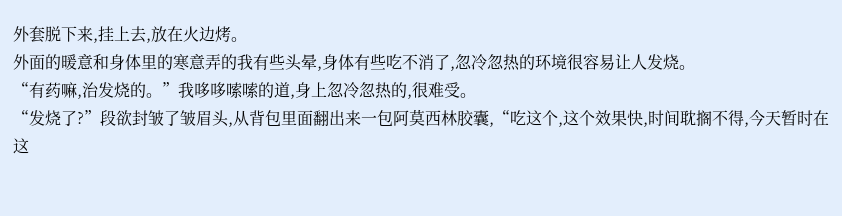外套脱下来,挂上去,放在火边烤。
外面的暖意和身体里的寒意弄的我有些头晕,身体有些吃不消了,忽冷忽热的环境很容易让人发烧。
“有药嘛,治发烧的。”我哆哆嗦嗦的道,身上忽冷忽热的,很难受。
“发烧了?”段欲封皱了皱眉头,从背包里面翻出来一包阿莫西林胶囊,“吃这个,这个效果快,时间耽搁不得,今天暂时在这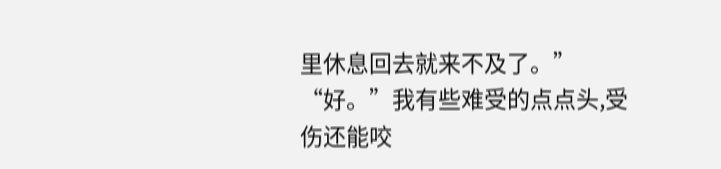里休息回去就来不及了。”
“好。”我有些难受的点点头,受伤还能咬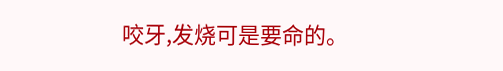咬牙,发烧可是要命的。